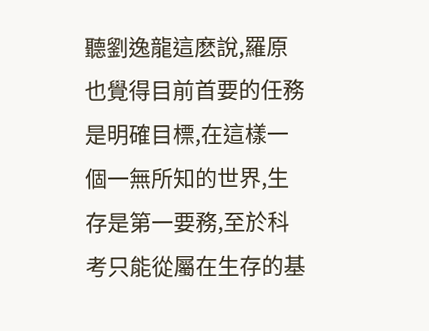聽劉逸龍這麽說,羅原也覺得目前首要的任務是明確目標,在這樣一個一無所知的世界,生存是第一要務,至於科考只能從屬在生存的基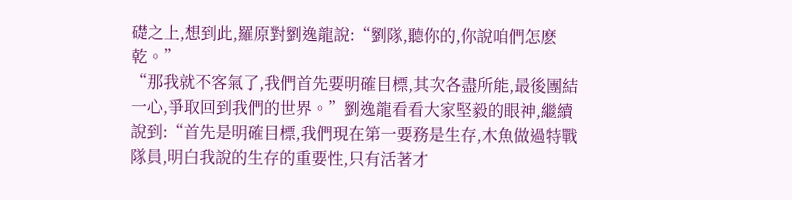礎之上,想到此,羅原對劉逸龍說:“劉隊,聽你的,你說咱們怎麽乾。”
“那我就不客氣了,我們首先要明確目標,其次各盡所能,最後團結一心,爭取回到我們的世界。”劉逸龍看看大家堅毅的眼神,繼續說到:“首先是明確目標,我們現在第一要務是生存,木魚做過特戰隊員,明白我說的生存的重要性,只有活著才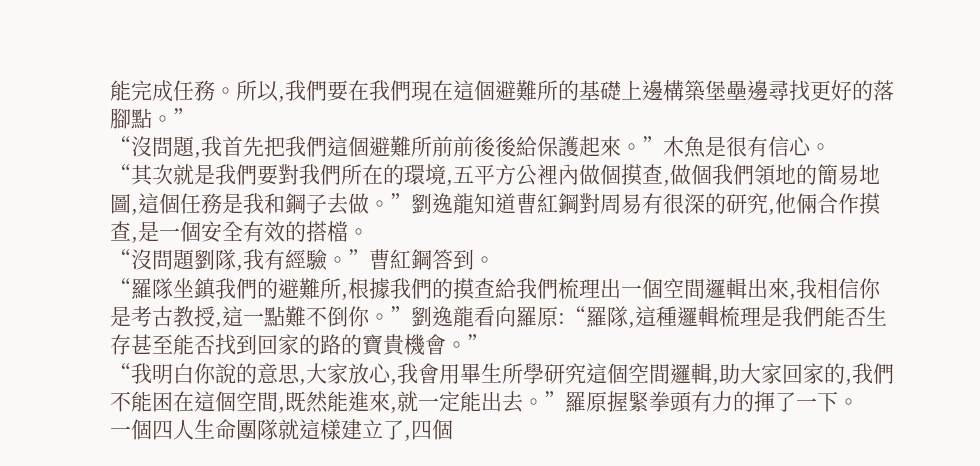能完成任務。所以,我們要在我們現在這個避難所的基礎上邊構築堡壘邊尋找更好的落腳點。”
“沒問題,我首先把我們這個避難所前前後後給保護起來。”木魚是很有信心。
“其次就是我們要對我們所在的環境,五平方公裡內做個摸查,做個我們領地的簡易地圖,這個任務是我和鋼子去做。”劉逸龍知道曹紅鋼對周易有很深的研究,他倆合作摸查,是一個安全有效的搭檔。
“沒問題劉隊,我有經驗。”曹紅鋼答到。
“羅隊坐鎮我們的避難所,根據我們的摸查給我們梳理出一個空間邏輯出來,我相信你是考古教授,這一點難不倒你。”劉逸龍看向羅原:“羅隊,這種邏輯梳理是我們能否生存甚至能否找到回家的路的寶貴機會。”
“我明白你說的意思,大家放心,我會用畢生所學研究這個空間邏輯,助大家回家的,我們不能困在這個空間,既然能進來,就一定能出去。”羅原握緊拳頭有力的揮了一下。
一個四人生命團隊就這樣建立了,四個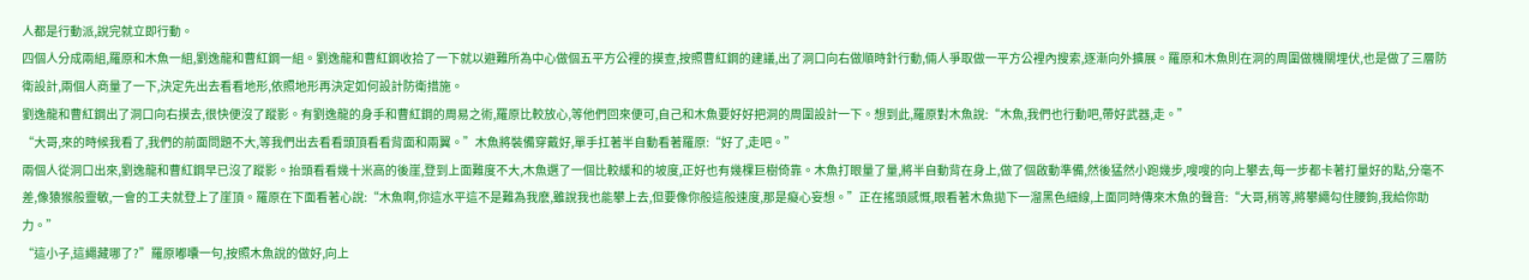人都是行動派,說完就立即行動。
四個人分成兩組,羅原和木魚一組,劉逸龍和曹紅鋼一組。劉逸龍和曹紅鋼收拾了一下就以避難所為中心做個五平方公裡的摸查,按照曹紅鋼的建議,出了洞口向右做順時針行動,倆人爭取做一平方公裡內搜索,逐漸向外擴展。羅原和木魚則在洞的周圍做機關埋伏,也是做了三層防衛設計,兩個人商量了一下,決定先出去看看地形,依照地形再決定如何設計防衛措施。
劉逸龍和曹紅鋼出了洞口向右摸去,很快便沒了蹤影。有劉逸龍的身手和曹紅鋼的周易之術,羅原比較放心,等他們回來便可,自己和木魚要好好把洞的周圍設計一下。想到此,羅原對木魚說:“木魚,我們也行動吧,帶好武器,走。”
“大哥,來的時候我看了,我們的前面問題不大,等我們出去看看頭頂看看背面和兩翼。”木魚將裝備穿戴好,單手扛著半自動看著羅原:“好了,走吧。”
兩個人從洞口出來,劉逸龍和曹紅鋼早已沒了蹤影。抬頭看看幾十米高的後崖,登到上面難度不大,木魚選了一個比較緩和的坡度,正好也有幾棵巨樹倚靠。木魚打眼量了量,將半自動背在身上,做了個啟動準備,然後猛然小跑幾步,嗖嗖的向上攀去,每一步都卡著打量好的點,分毫不差,像猿猴般靈敏,一會的工夫就登上了崖頂。羅原在下面看著心說:“木魚啊,你這水平這不是難為我麽,雖說我也能攀上去,但要像你般這般速度,那是癡心妄想。”正在搖頭感慨,眼看著木魚拋下一溜黑色細線,上面同時傳來木魚的聲音:“大哥,稍等,將攀繩勾住腰鉤,我給你助力。”
“這小子,這繩藏哪了?”羅原嘟囔一句,按照木魚說的做好,向上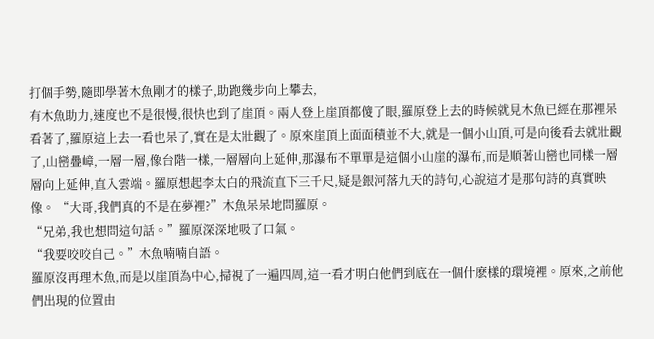打個手勢,隨即學著木魚剛才的樣子,助跑幾步向上攀去,
有木魚助力,速度也不是很慢,很快也到了崖頂。兩人登上崖頂都傻了眼,羅原登上去的時候就見木魚已經在那裡呆看著了,羅原這上去一看也呆了,實在是太壯觀了。原來崖頂上面面積並不大,就是一個小山頂,可是向後看去就壯觀了,山巒疊嶂,一層一層,像台階一樣,一層層向上延伸,那瀑布不單單是這個小山崖的瀑布,而是順著山巒也同樣一層層向上延伸,直入雲端。羅原想起李太白的飛流直下三千尺,疑是銀河落九天的詩句,心說這才是那句詩的真實映像。 “大哥,我們真的不是在夢裡?”木魚呆呆地問羅原。
“兄弟,我也想問這句話。”羅原深深地吸了口氣。
“我要咬咬自己。”木魚喃喃自語。
羅原沒再理木魚,而是以崖頂為中心,掃視了一遍四周,這一看才明白他們到底在一個什麽樣的環境裡。原來,之前他們出現的位置由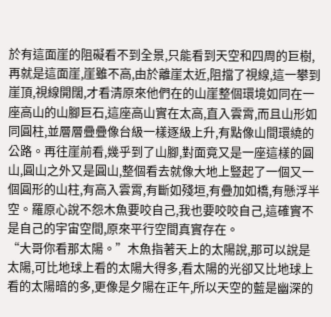於有這面崖的阻礙看不到全景,只能看到天空和四周的巨樹,再就是這面崖,崖雖不高,由於離崖太近,阻擋了視線,這一攀到崖頂,視線開闊,才看清原來他們在的山崖整個環境如同在一座高山的山腳巨石,這座高山實在太高,直入雲霄,而且山形如同圓柱,並層層疊疊像台級一樣逐級上升,有點像山間環繞的公路。再往崖前看,幾乎到了山腳,對面竟又是一座這樣的圓山,圓山之外又是圓山,整個看去就像大地上豎起了一個又一個圓形的山柱,有高入雲霄,有斷如殘垣,有疊加如橋,有懸浮半空。羅原心說不怨木魚要咬自己,我也要咬咬自己,這確實不是自己的宇宙空間,原來平行空間真實存在。
“大哥你看那太陽。”木魚指著天上的太陽說,那可以說是太陽,可比地球上看的太陽大得多,看太陽的光卻又比地球上看的太陽暗的多,更像是夕陽在正午,所以天空的藍是幽深的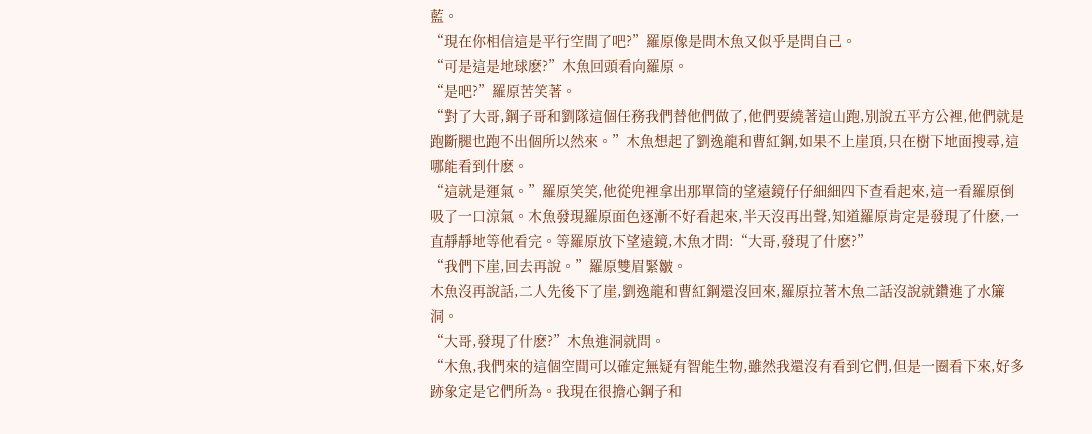藍。
“現在你相信這是平行空間了吧?”羅原像是問木魚又似乎是問自己。
“可是這是地球麽?”木魚回頭看向羅原。
“是吧?”羅原苦笑著。
“對了大哥,鋼子哥和劉隊這個任務我們替他們做了,他們要繞著這山跑,別說五平方公裡,他們就是跑斷腿也跑不出個所以然來。”木魚想起了劉逸龍和曹紅鋼,如果不上崖頂,只在樹下地面搜尋,這哪能看到什麽。
“這就是運氣。”羅原笑笑,他從兜裡拿出那單筒的望遠鏡仔仔細細四下查看起來,這一看羅原倒吸了一口涼氣。木魚發現羅原面色逐漸不好看起來,半天沒再出聲,知道羅原肯定是發現了什麽,一直靜靜地等他看完。等羅原放下望遠鏡,木魚才問:“大哥,發現了什麽?”
“我們下崖,回去再說。”羅原雙眉緊皺。
木魚沒再說話,二人先後下了崖,劉逸龍和曹紅鋼還沒回來,羅原拉著木魚二話沒說就鑽進了水簾洞。
“大哥,發現了什麽?”木魚進洞就問。
“木魚,我們來的這個空間可以確定無疑有智能生物,雖然我還沒有看到它們,但是一圈看下來,好多跡象定是它們所為。我現在很擔心鋼子和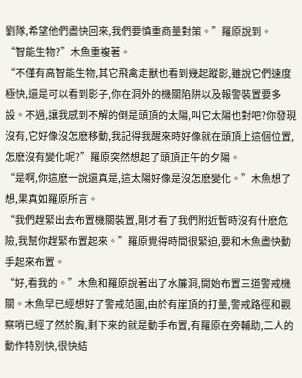劉隊,希望他們盡快回來,我們要慎重商量對策。”羅原說到。
“智能生物?”木魚重複著。
“不僅有高智能生物,其它飛禽走獸也看到幾起蹤影,雖說它們速度極快,還是可以看到影子,你在洞外的機關陷阱以及報警裝置要多設。不過,讓我感到不解的倒是頭頂的太陽,叫它太陽也對吧?你發現沒有,它好像沒怎麽移動,我記得我醒來時好像就在頭頂上這個位置,怎麽沒有變化呢?”羅原突然想起了頭頂正午的夕陽。
“是啊,你這麽一說還真是,這太陽好像是沒怎麽變化。”木魚想了想,果真如羅原所言。
“我們趕緊出去布置機關裝置,剛才看了我們附近暫時沒有什麽危險,我幫你趕緊布置起來。”羅原覺得時間很緊迫,要和木魚盡快動手起來布置。
“好,看我的。”木魚和羅原說著出了水簾洞,開始布置三道警戒機關。木魚早已經想好了警戒范圍,由於有崖頂的打量,警戒路徑和觀察哨已經了然於胸,剩下來的就是動手布置,有羅原在旁輔助,二人的動作特別快,很快結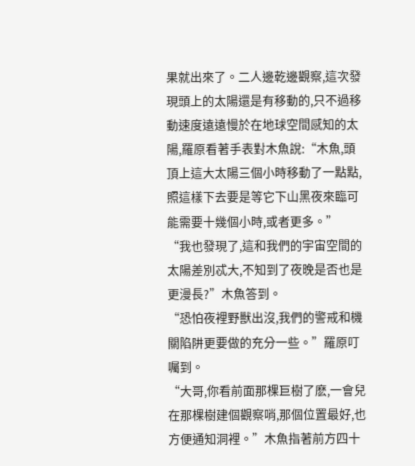果就出來了。二人邊乾邊觀察,這次發現頭上的太陽還是有移動的,只不過移動速度遠遠慢於在地球空間感知的太陽,羅原看著手表對木魚說:“木魚,頭頂上這大太陽三個小時移動了一點點,照這樣下去要是等它下山黑夜來臨可能需要十幾個小時,或者更多。”
“我也發現了,這和我們的宇宙空間的太陽差別忒大,不知到了夜晚是否也是更漫長?”木魚答到。
“恐怕夜裡野獸出沒,我們的警戒和機關陷阱更要做的充分一些。”羅原叮囑到。
“大哥,你看前面那棵巨樹了麽,一會兒在那棵樹建個觀察哨,那個位置最好,也方便通知洞裡。”木魚指著前方四十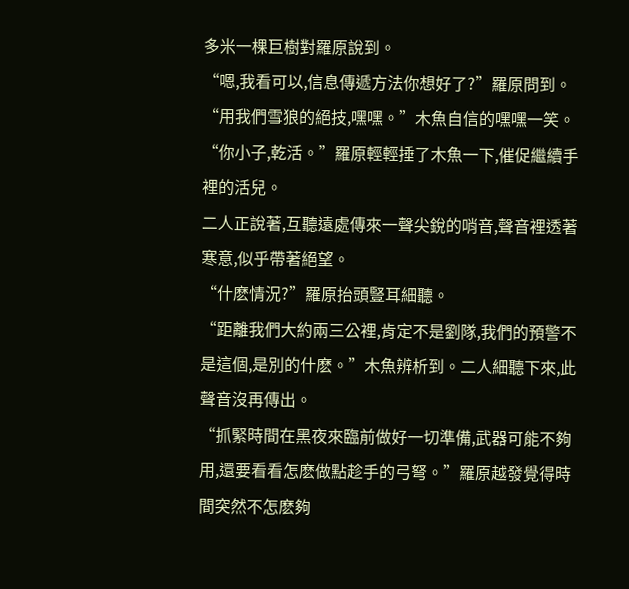多米一棵巨樹對羅原說到。
“嗯,我看可以,信息傳遞方法你想好了?”羅原問到。
“用我們雪狼的絕技,嘿嘿。”木魚自信的嘿嘿一笑。
“你小子,乾活。”羅原輕輕捶了木魚一下,催促繼續手裡的活兒。
二人正說著,互聽遠處傳來一聲尖銳的哨音,聲音裡透著寒意,似乎帶著絕望。
“什麽情況?”羅原抬頭豎耳細聽。
“距離我們大約兩三公裡,肯定不是劉隊,我們的預警不是這個,是別的什麽。”木魚辨析到。二人細聽下來,此聲音沒再傳出。
“抓緊時間在黑夜來臨前做好一切準備,武器可能不夠用,還要看看怎麽做點趁手的弓弩。”羅原越發覺得時間突然不怎麽夠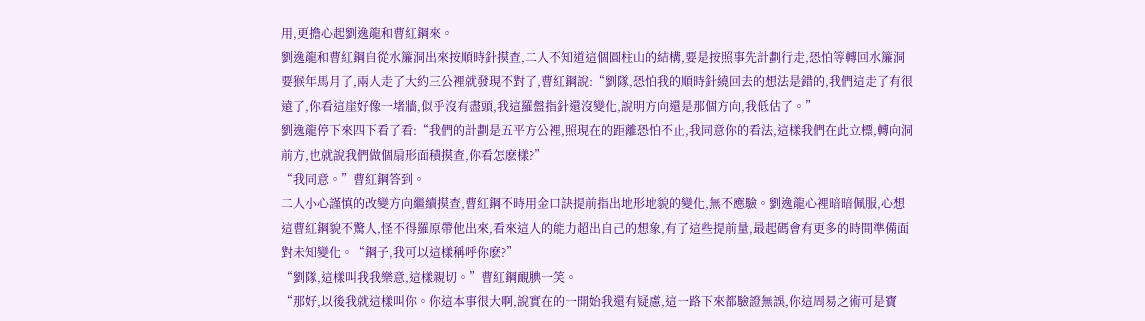用,更擔心起劉逸龍和曹紅鋼來。
劉逸龍和曹紅鋼自從水簾洞出來按順時針摸查,二人不知道這個圓柱山的結構,要是按照事先計劃行走,恐怕等轉回水簾洞要猴年馬月了,兩人走了大約三公裡就發現不對了,曹紅鋼說:“劉隊,恐怕我的順時針繞回去的想法是錯的,我們這走了有很遠了,你看這崖好像一堵牆,似乎沒有盡頭,我這羅盤指針還沒變化,說明方向還是那個方向,我低估了。”
劉逸龍停下來四下看了看:“我們的計劃是五平方公裡,照現在的距離恐怕不止,我同意你的看法,這樣我們在此立標,轉向洞前方,也就說我們做個扇形面積摸查,你看怎麽樣?”
“我同意。”曹紅鋼答到。
二人小心謹慎的改變方向繼續摸查,曹紅鋼不時用金口訣提前指出地形地貌的變化,無不應驗。劉逸龍心裡暗暗佩服,心想這曹紅鋼貌不驚人,怪不得羅原帶他出來,看來這人的能力超出自己的想象,有了這些提前量,最起碼會有更多的時間準備面對未知變化。“鋼子,我可以這樣稱呼你麽?”
“劉隊,這樣叫我我樂意,這樣親切。”曹紅鋼靦腆一笑。
“那好,以後我就這樣叫你。你這本事很大啊,說實在的一開始我還有疑慮,這一路下來都驗證無誤,你這周易之術可是寶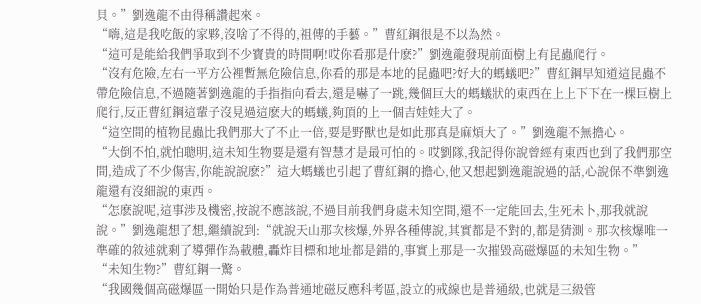貝。”劉逸龍不由得稱讚起來。
“嗨,這是我吃飯的家夥,沒啥了不得的,祖傳的手藝。”曹紅鋼很是不以為然。
“這可是能給我們爭取到不少寶貴的時間啊!哎你看那是什麽?”劉逸龍發現前面樹上有昆蟲爬行。
“沒有危險,左右一平方公裡暫無危險信息,你看的那是本地的昆蟲吧?好大的螞蟻吧?”曹紅鋼早知道這昆蟲不帶危險信息,不過隨著劉逸龍的手指指向看去,還是嚇了一跳,幾個巨大的螞蟻狀的東西在上上下下在一棵巨樹上爬行,反正曹紅鋼這輩子沒見過這麽大的螞蟻,夠頂的上一個吉娃娃大了。
“這空間的植物昆蟲比我們那大了不止一倍,要是野獸也是如此那真是麻煩大了。”劉逸龍不無擔心。
“大倒不怕,就怕聰明,這未知生物要是還有智慧才是最可怕的。哎劉隊,我記得你說曾經有東西也到了我們那空間,造成了不少傷害,你能說說麽?”這大螞蟻也引起了曹紅鋼的擔心,他又想起劉逸龍說過的話,心說保不準劉逸龍還有沒細說的東西。
“怎麽說呢,這事涉及機密,按說不應該說,不過目前我們身處未知空間,還不一定能回去,生死未卜,那我就說說。”劉逸龍想了想,繼續說到:“就說天山那次核爆,外界各種傳說,其實都是不對的,都是猜測。那次核爆唯一準確的敘述就剩了導彈作為載體,轟炸目標和地址都是錯的,事實上那是一次摧毀高磁爆區的未知生物。”
“未知生物?”曹紅鋼一驚。
“我國幾個高磁爆區一開始只是作為普通地磁反應科考區,設立的戒線也是普通級,也就是三級管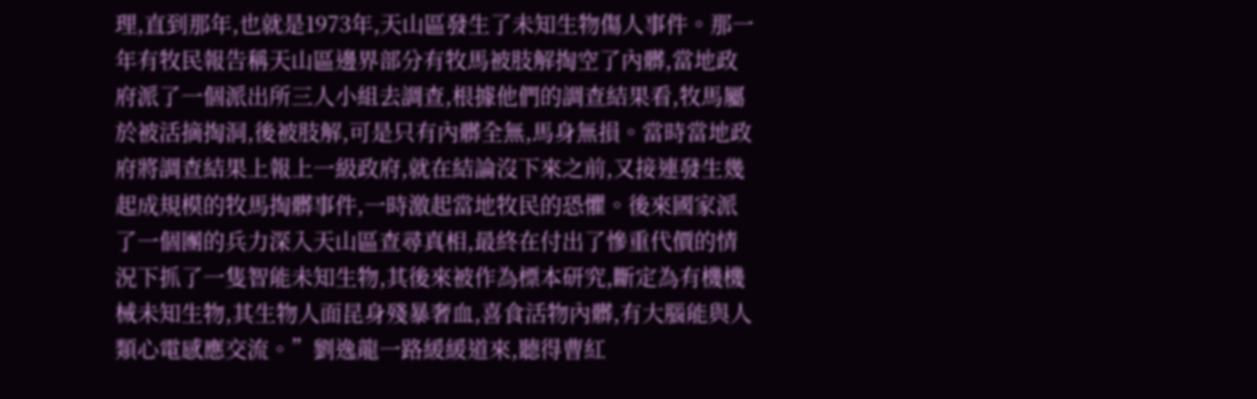理,直到那年,也就是1973年,天山區發生了未知生物傷人事件。那一年有牧民報告稱天山區邊界部分有牧馬被肢解掏空了內髒,當地政府派了一個派出所三人小組去調查,根據他們的調查結果看,牧馬屬於被活摘掏洞,後被肢解,可是只有內髒全無,馬身無損。當時當地政府將調查結果上報上一級政府,就在結論沒下來之前,又接連發生幾起成規模的牧馬掏髒事件,一時激起當地牧民的恐懼。後來國家派了一個團的兵力深入天山區查尋真相,最終在付出了慘重代價的情況下抓了一隻智能未知生物,其後來被作為標本研究,斷定為有機機械未知生物,其生物人面昆身殘暴奢血,喜食活物內髒,有大腦能與人類心電感應交流。”劉逸龍一路緩緩道來,聽得曹紅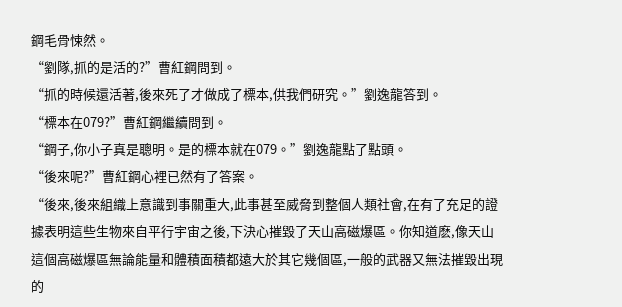鋼毛骨悚然。
“劉隊,抓的是活的?”曹紅鋼問到。
“抓的時候還活著,後來死了才做成了標本,供我們研究。”劉逸龍答到。
“標本在079?”曹紅鋼繼續問到。
“鋼子,你小子真是聰明。是的標本就在079。”劉逸龍點了點頭。
“後來呢?”曹紅鋼心裡已然有了答案。
“後來,後來組織上意識到事關重大,此事甚至威脅到整個人類社會,在有了充足的證據表明這些生物來自平行宇宙之後,下決心摧毀了天山高磁爆區。你知道麽,像天山這個高磁爆區無論能量和體積面積都遠大於其它幾個區,一般的武器又無法摧毀出現的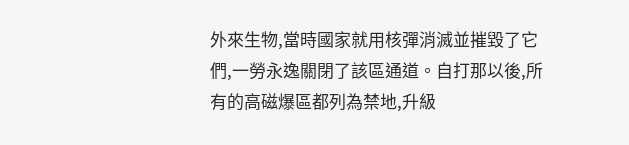外來生物,當時國家就用核彈消滅並摧毀了它們,一勞永逸關閉了該區通道。自打那以後,所有的高磁爆區都列為禁地,升級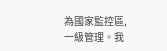為國家監控區,一級管理。我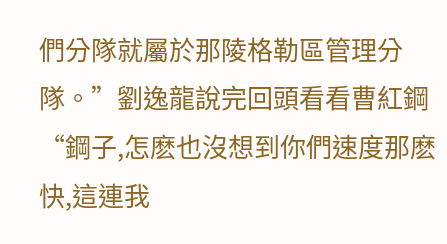們分隊就屬於那陵格勒區管理分隊。”劉逸龍說完回頭看看曹紅鋼“鋼子,怎麽也沒想到你們速度那麽快,這連我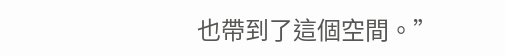也帶到了這個空間。”